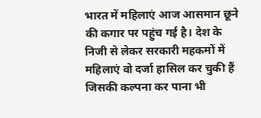भारत में महिलाएं आज आसमान छूने की कगार पर पहुंच गई है। देश के निजी से लेकर सरकारी महकमों में महिलाएं वो दर्जा हासिल कर चुकी हैं जिसकी कल्पना कर पाना भी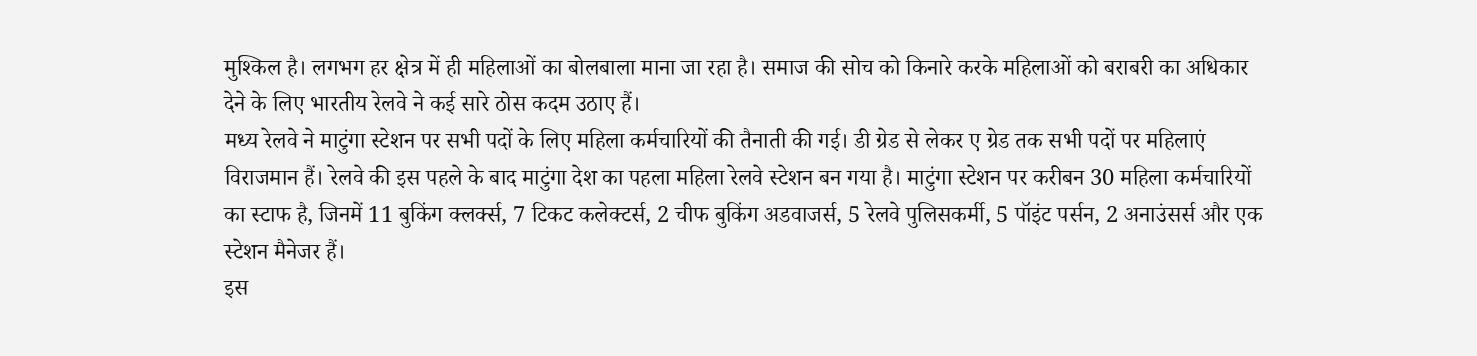मुश्किल है। लगभग हर क्षेत्र में ही महिलाओं का बोलबाला माना जा रहा है। समाज की सोच को किनारे करके महिलाओं को बराबरी का अधिकार देने के लिए भारतीय रेलवे ने कई सारे ठोस कदम उठाए हैं।
मध्य रेलवे ने माटुंगा स्टेशन पर सभी पदों के लिए महिला कर्मचारियों की तैनाती की गई। डी ग्रेड से लेकर ए ग्रेड तक सभी पदों पर महिलाएं विराजमान हैं। रेलवे की इस पहले के बाद माटुंगा देश का पहला महिला रेलवे स्टेशन बन गया है। माटुंगा स्टेशन पर करीबन 30 महिला कर्मचारियों का स्टाफ है, जिनमें 11 बुकिंग क्लर्क्स, 7 टिकट कलेक्टर्स, 2 चीफ बुकिंग अडवाजर्स, 5 रेलवे पुलिसकर्मी, 5 पॉइंट पर्सन, 2 अनाउंसर्स और एक स्टेशन मैनेजर हैं।
इस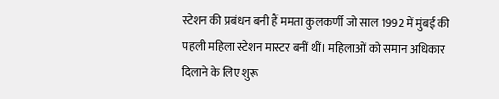स्टेशन की प्रबंधन बनी हैं ममता कुलकर्णी जो साल 1992 में मुंबई की पहली महिला स्टेशन मास्टर बनीं थीं। महिलाओं को समान अधिकार दिलाने के लिए शुरू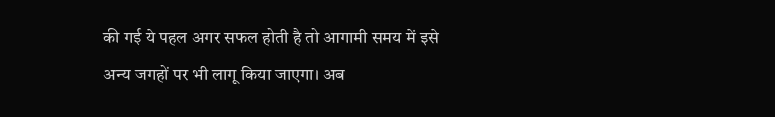की गई ये पहल अगर सफल होती है तो आगामी समय में इसे अन्य जगहों पर भी लागू किया जाएगा। अब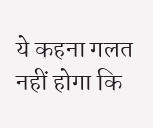ये कहना गलत नहीं होगा कि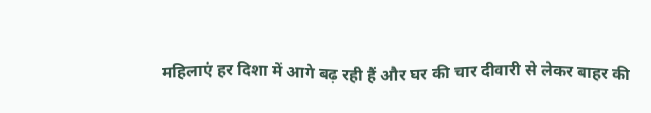महिलाएं हर दिशा में आगे बढ़ रही हैं और घर की चार दीवारी से लेकर बाहर की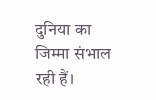दुनिया का जिम्मा संभाल रही हैं।